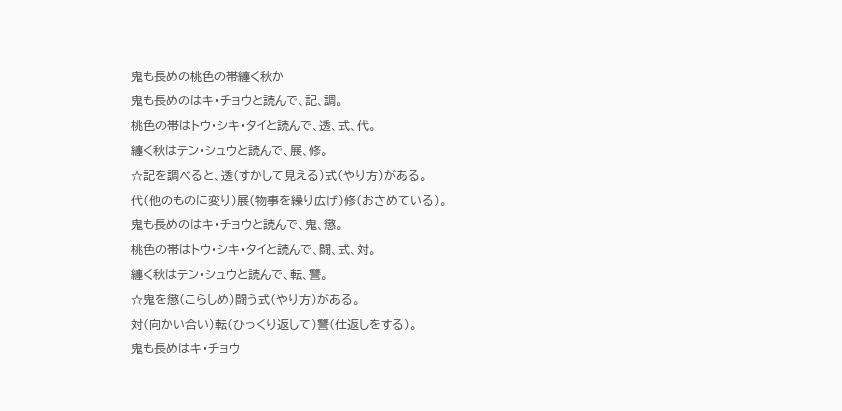鬼も長めの桃色の帯纏く秋か
鬼も長めのはキ・チョウと読んで、記、調。
桃色の帯はトウ・シキ・タイと読んで、透、式、代。
纏く秋はテン・シュウと読んで、展、修。
☆記を調べると、透(すかして見える)式(やり方)がある。
代(他のものに変り)展(物事を繰り広げ)修(おさめている)。
鬼も長めのはキ・チョウと読んで、鬼、懲。
桃色の帯はトウ・シキ・タイと読んで、闘、式、対。
纏く秋はテン・シュウと読んで、転、讐。
☆鬼を懲(こらしめ)闘う式(やり方)がある。
対(向かい合い)転(ひっくり返して)讐(仕返しをする)。
鬼も長めはキ・チョウ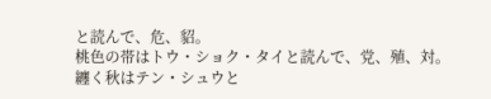と読んで、危、貂。
桃色の帯はトウ・ショク・タイと読んで、党、殖、対。
纏く秋はテン・シュウと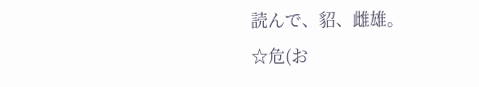読んで、貂、雌雄。
☆危(お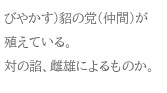びやかす)貂の党(仲間)が殖えている。
対の諂、雌雄によるものか。